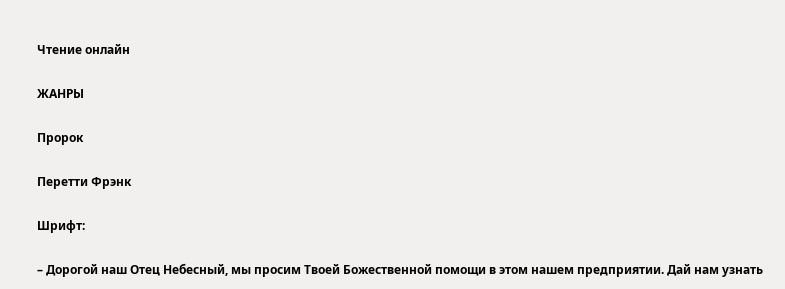Чтение онлайн

ЖАНРЫ

Пророк

Перетти Фрэнк

Шрифт:

– Дорогой наш Отец Небесный, мы просим Твоей Божественной помощи в этом нашем предприятии. Дай нам узнать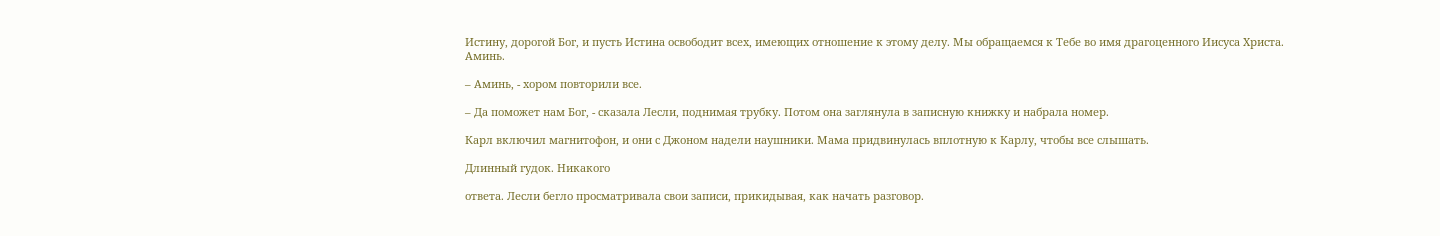Истину, дорогой Бог, и пусть Истина освободит всех, имеющих отношение к этому делу. Мы обращаемся к Тебе во имя драгоценного Иисуса Христа. Аминь.

– Аминь, - хором повторили все.

– Да поможет нам Бог, - сказала Лесли, поднимая трубку. Потом она заглянула в записную книжку и набрала номер.

Карл включил магнитофон, и они с Джоном надели наушники. Мама придвинулась вплотную к Карлу, чтобы все слышать.

Длинный гудок. Никакого

ответа. Лесли бегло просматривала свои записи, прикидывая, как начать разговор.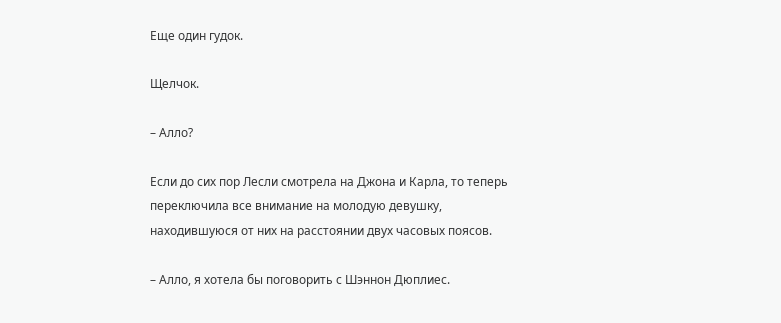Еще один гудок.

Щелчок.

– Алло?

Если до сих пор Лесли смотрела на Джона и Карла, то теперь переключила все внимание на молодую девушку, находившуюся от них на расстоянии двух часовых поясов.

– Алло, я хотела бы поговорить с Шэннон Дюплиес.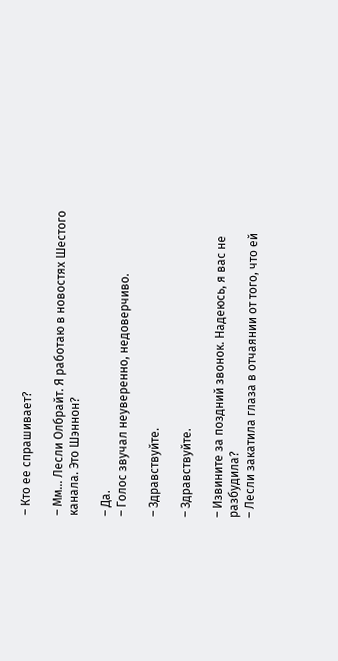– Кто ее спрашивает?

– Мм... Лесли Олбрайт. Я работаю в новостях Шестого канала. Это Шэннон?

– Да.
– Голос звучал неуверенно, недоверчиво.

– Здравствуйте.

– Здравствуйте.

– Извините за поздний звонок. Надеюсь, я вас не разбудила?
– Лесли закатила глаза в отчаянии от того, что ей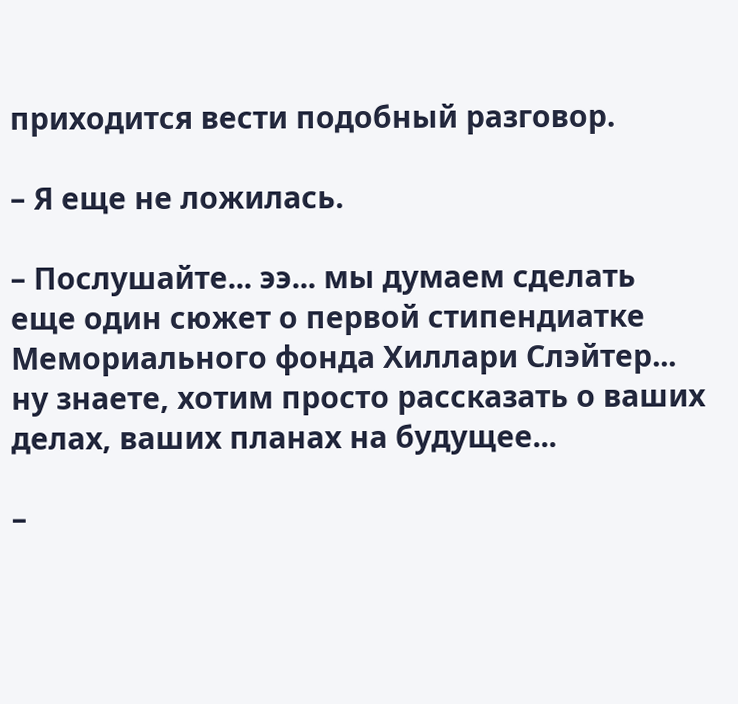приходится вести подобный разговор.

– Я еще не ложилась.

– Послушайте... ээ... мы думаем сделать еще один сюжет о первой стипендиатке Мемориального фонда Хиллари Слэйтер... ну знаете, хотим просто рассказать о ваших делах, ваших планах на будущее...

–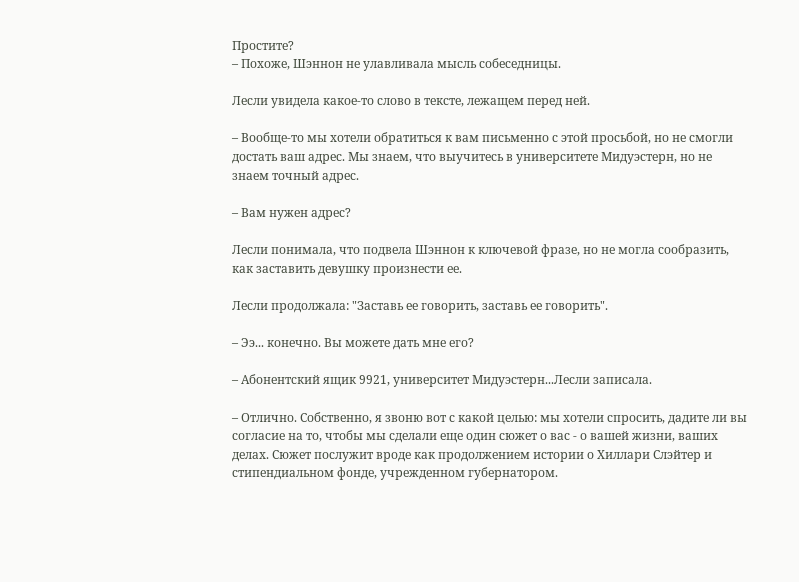Простите?
– Похоже, Шэннон не улавливала мысль собеседницы.

Лесли увидела какое-то слово в тексте, лежащем перед ней.

– Вообще-то мы хотели обратиться к вам письменно с этой просьбой, но не смогли достать ваш адрес. Мы знаем, что выучитесь в университете Мидуэстерн, но не знаем точный адрес.

– Вам нужен адрес?

Лесли понимала, что подвела Шэннон к ключевой фразе, но не могла сообразить, как заставить девушку произнести ее.

Лесли продолжала: "Заставь ее говорить, заставь ее говорить".

– Ээ... конечно. Вы можете дать мне его?

– Абонентский ящик 9921, университет Мидуэстерн...Лесли записала.

– Отлично. Собственно, я звоню вот с какой целью: мы хотели спросить, дадите ли вы согласие на то, чтобы мы сделали еще один сюжет о вас - о вашей жизни, ваших делах. Сюжет послужит вроде как продолжением истории о Хиллари Слэйтер и стипендиальном фонде, учрежденном губернатором.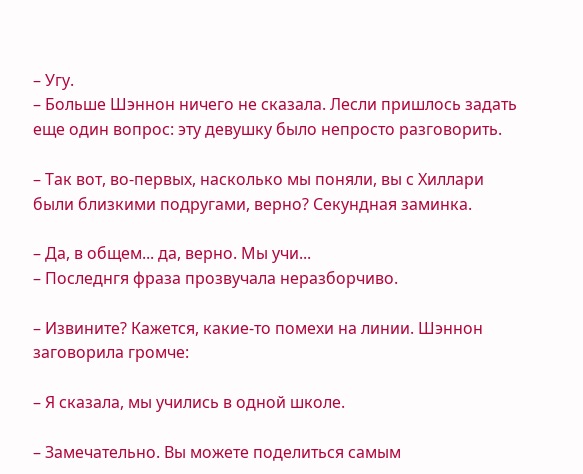– Угу.
– Больше Шэннон ничего не сказала. Лесли пришлось задать еще один вопрос: эту девушку было непросто разговорить.

– Так вот, во-первых, насколько мы поняли, вы с Хиллари были близкими подругами, верно? Секундная заминка.

– Да, в общем... да, верно. Мы учи...
– Последнгя фраза прозвучала неразборчиво.

– Извините? Кажется, какие-то помехи на линии. Шэннон заговорила громче:

– Я сказала, мы учились в одной школе.

– Замечательно. Вы можете поделиться самым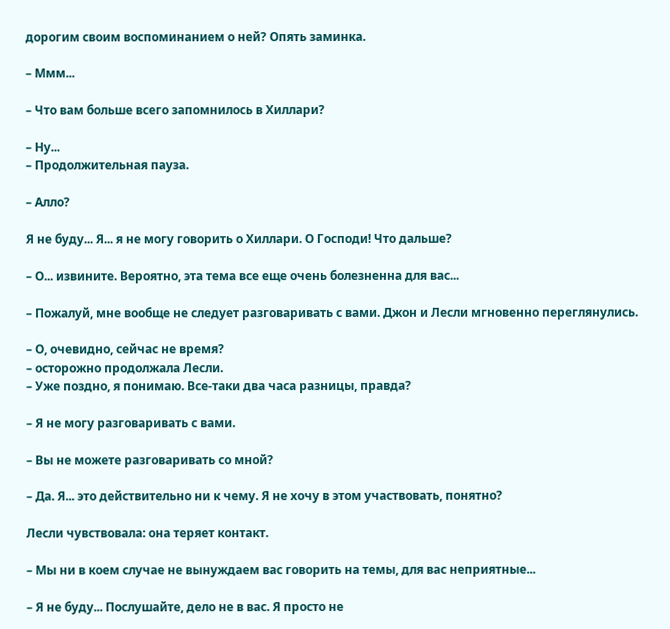дорогим своим воспоминанием о ней? Опять заминка.

– Ммм...

– Что вам больше всего запомнилось в Хиллари?

– Ну...
– Продолжительная пауза.

– Алло?

Я не буду... Я... я не могу говорить о Хиллари. О Господи! Что дальше?

– О... извините. Вероятно, эта тема все еще очень болезненна для вас...

– Пожалуй, мне вообще не следует разговаривать с вами. Джон и Лесли мгновенно переглянулись.

– О, очевидно, сейчас не время?
– осторожно продолжала Лесли.
– Уже поздно, я понимаю. Все-таки два часа разницы, правда?

– Я не могу разговаривать с вами.

– Вы не можете разговаривать со мной?

– Да. Я... это действительно ни к чему. Я не хочу в этом участвовать, понятно?

Лесли чувствовала: она теряет контакт.

– Мы ни в коем случае не вынуждаем вас говорить на темы, для вас неприятные...

– Я не буду... Послушайте, дело не в вас. Я просто не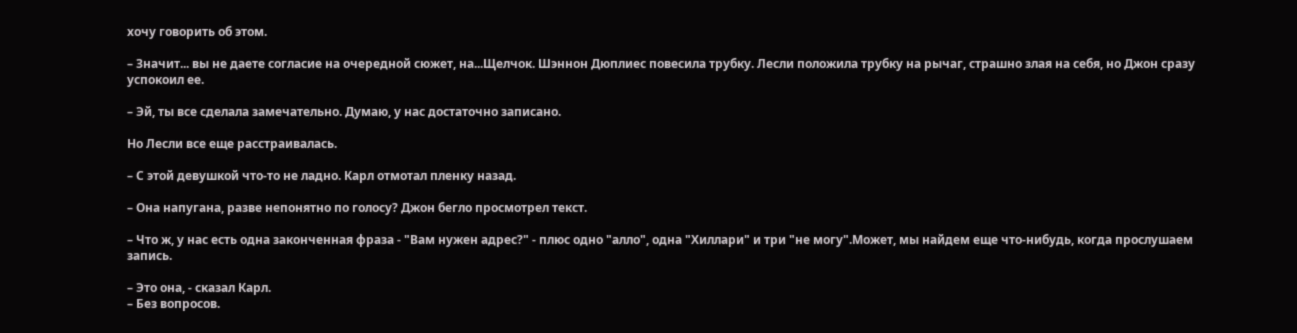хочу говорить об этом.

– Значит... вы не даете согласие на очередной сюжет, на...Щелчок. Шэннон Дюплиес повесила трубку. Лесли положила трубку на рычаг, страшно злая на себя, но Джон сразу успокоил ее.

– Эй, ты все сделала замечательно. Думаю, у нас достаточно записано.

Но Лесли все еще расстраивалась.

– С этой девушкой что-то не ладно. Карл отмотал пленку назад.

– Она напугана, разве непонятно по голосу? Джон бегло просмотрел текст.

– Что ж, у нас есть одна законченная фраза - "Вам нужен адрес?" - плюс одно "алло", одна "Хиллари" и три "не могу".Может, мы найдем еще что-нибудь, когда прослушаем запись.

– Это она, - сказал Карл.
– Без вопросов.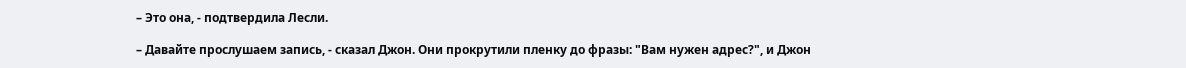– Это она, - подтвердила Лесли.

– Давайте прослушаем запись, - сказал Джон. Они прокрутили пленку до фразы: "Вам нужен адрес?", и Джон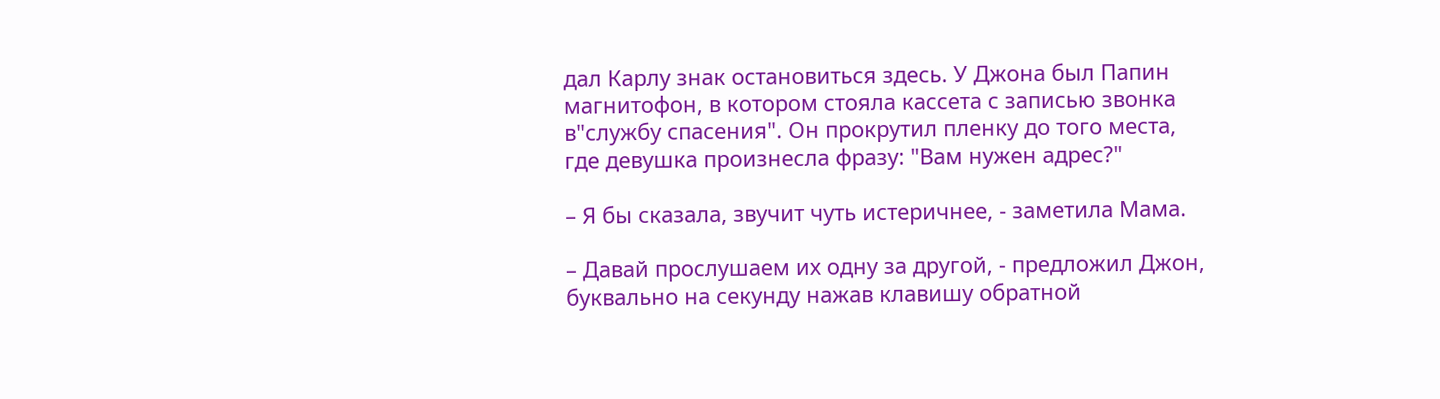дал Карлу знак остановиться здесь. У Джона был Папин магнитофон, в котором стояла кассета с записью звонка в"службу спасения". Он прокрутил пленку до того места, где девушка произнесла фразу: "Вам нужен адрес?"

– Я бы сказала, звучит чуть истеричнее, - заметила Мама.

– Давай прослушаем их одну за другой, - предложил Джон, буквально на секунду нажав клавишу обратной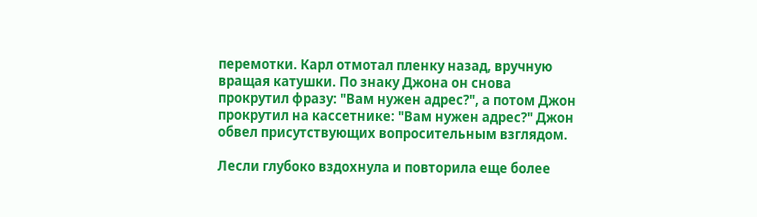перемотки. Карл отмотал пленку назад, вручную вращая катушки. По знаку Джона он снова прокрутил фразу: "Вам нужен адрес?", а потом Джон прокрутил на кассетнике: "Вам нужен адрес?" Джон обвел присутствующих вопросительным взглядом.

Лесли глубоко вздохнула и повторила еще более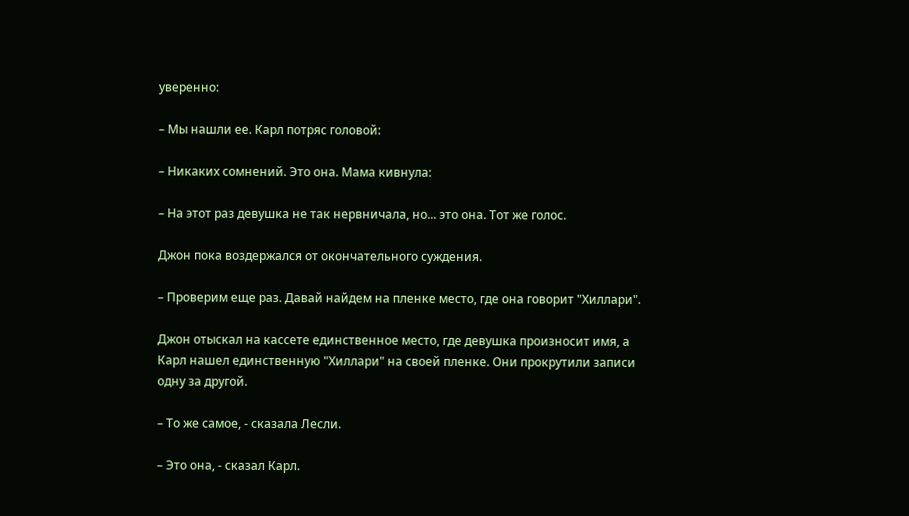уверенно:

– Мы нашли ее. Карл потряс головой:

– Никаких сомнений. Это она. Мама кивнула:

– На этот раз девушка не так нервничала, но... это она. Тот же голос.

Джон пока воздержался от окончательного суждения.

– Проверим еще раз. Давай найдем на пленке место, где она говорит "Хиллари".

Джон отыскал на кассете единственное место, где девушка произносит имя, а Карл нашел единственную "Хиллари" на своей пленке. Они прокрутили записи одну за другой.

– То же самое, - сказала Лесли.

– Это она, - сказал Карл.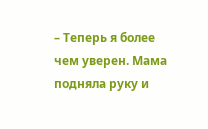– Теперь я более чем уверен. Мама подняла руку и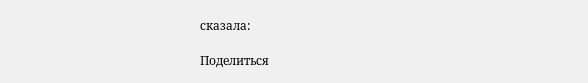сказала:

Поделиться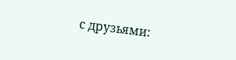с друзьями: